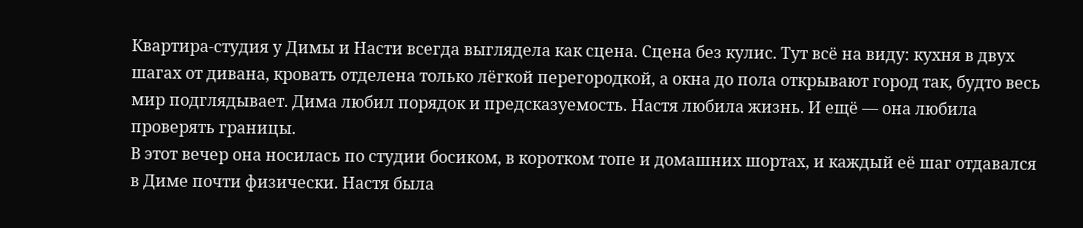Квартира-студия у Димы и Насти всегда выглядела как сцена. Сцена без кулис. Тут всё на виду: кухня в двух шагах от дивана, кровать отделена только лёгкой перегородкой, а окна до пола открывают город так, будто весь мир подглядывает. Дима любил порядок и предсказуемость. Настя любила жизнь. И ещё — она любила проверять границы.
В этот вечер она носилась по студии босиком, в коротком топе и домашних шортах, и каждый её шаг отдавался в Диме почти физически. Настя была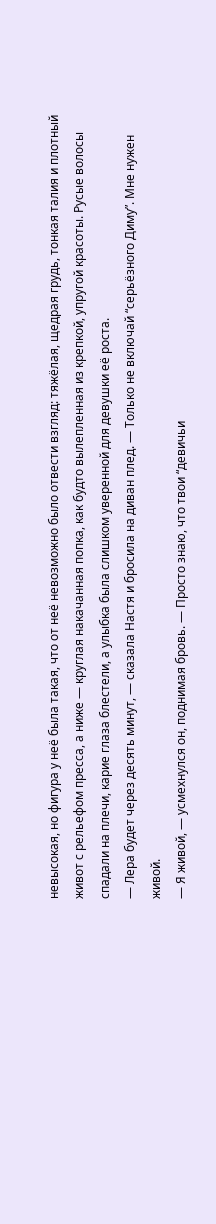невысокая, но фигура у неё была такая, что от неё невозможно было отвести взгляд: тяжёлая, щедрая грудь, тонкая талия и плотный живот с рельефом пресса, а ниже — круглая накачанная попка, как будто вылепленная из крепкой, упругой красоты. Русые волосы спадали на плечи, карие глаза блестели, а улыбка была слишком уверенной для девушки её роста.
— Лера будет через десять минут, — сказала Настя и бросила на диван плед. — Только не включай “серьёзного Диму”. Мне нужен живой.
— Я живой, — усмехнулся он, поднимая бровь. — Просто знаю, что твои “девичьи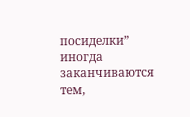посиделки” иногда заканчиваются тем,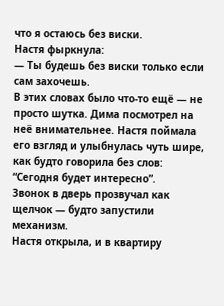что я остаюсь без виски.
Настя фыркнула:
— Ты будешь без виски только если сам захочешь.
В этих словах было что-то ещё — не просто шутка. Дима посмотрел на неё внимательнее. Настя поймала его взгляд и улыбнулась чуть шире, как будто говорила без слов: “Сегодня будет интересно”.
Звонок в дверь прозвучал как щелчок — будто запустили механизм.
Настя открыла, и в квартиру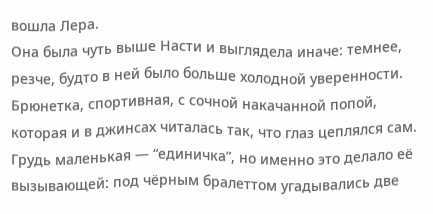вошла Лера.
Она была чуть выше Насти и выглядела иначе: темнее, резче, будто в ней было больше холодной уверенности. Брюнетка, спортивная, с сочной накачанной попой, которая и в джинсах читалась так, что глаз цеплялся сам. Грудь маленькая — “единичка”, но именно это делало её вызывающей: под чёрным бралеттом угадывались две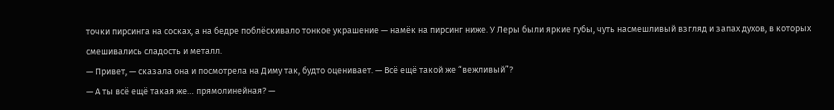точки пирсинга на сосках, а на бедре поблёскивало тонкое украшение — намёк на пирсинг ниже. У Леры были яркие губы, чуть насмешливый взгляд и запах духов, в которых смешивались сладость и металл.
— Привет, — сказала она и посмотрела на Диму так, будто оценивает. — Всё ещё такой же “вежливый”?
— А ты всё ещё такая же… прямолинейная? —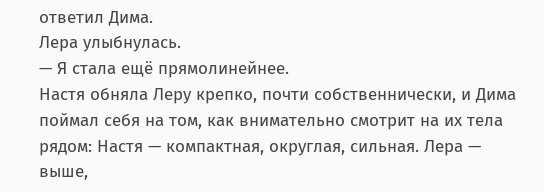ответил Дима.
Лера улыбнулась.
— Я стала ещё прямолинейнее.
Настя обняла Леру крепко, почти собственнически, и Дима поймал себя на том, как внимательно смотрит на их тела рядом: Настя — компактная, округлая, сильная. Лера — выше,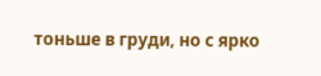тоньше в груди, но с ярко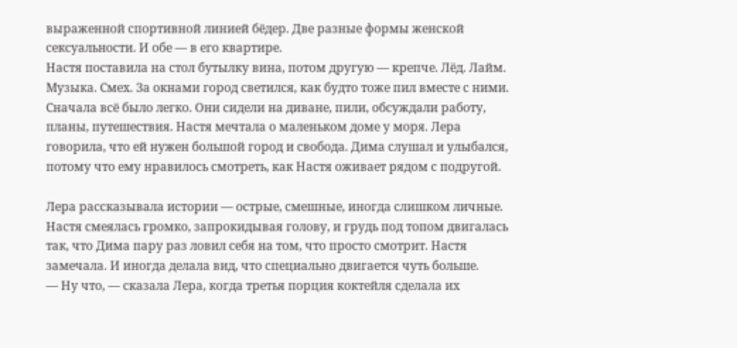выраженной спортивной линией бёдер. Две разные формы женской сексуальности. И обе — в его квартире.
Настя поставила на стол бутылку вина, потом другую — крепче. Лёд. Лайм. Музыка. Смех. За окнами город светился, как будто тоже пил вместе с ними.
Сначала всё было легко. Они сидели на диване, пили, обсуждали работу, планы, путешествия. Настя мечтала о маленьком доме у моря. Лера говорила, что ей нужен большой город и свобода. Дима слушал и улыбался, потому что ему нравилось смотреть, как Настя оживает рядом с подругой.

Лера рассказывала истории — острые, смешные, иногда слишком личные. Настя смеялась громко, запрокидывая голову, и грудь под топом двигалась так, что Дима пару раз ловил себя на том, что просто смотрит. Настя замечала. И иногда делала вид, что специально двигается чуть больше.
— Ну что, — сказала Лера, когда третья порция коктейля сделала их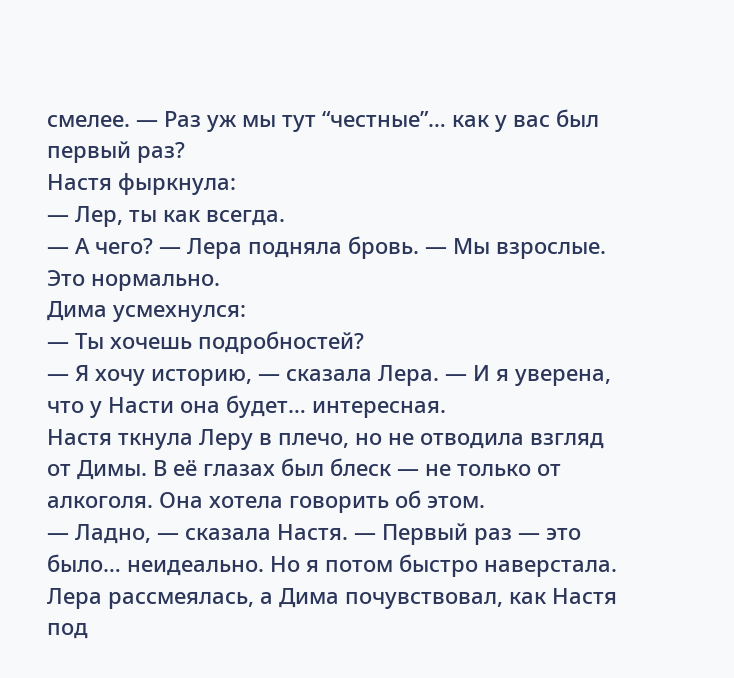смелее. — Раз уж мы тут “честные”… как у вас был первый раз?
Настя фыркнула:
— Лер, ты как всегда.
— А чего? — Лера подняла бровь. — Мы взрослые. Это нормально.
Дима усмехнулся:
— Ты хочешь подробностей?
— Я хочу историю, — сказала Лера. — И я уверена, что у Насти она будет… интересная.
Настя ткнула Леру в плечо, но не отводила взгляд от Димы. В её глазах был блеск — не только от алкоголя. Она хотела говорить об этом.
— Ладно, — сказала Настя. — Первый раз — это было… неидеально. Но я потом быстро наверстала.
Лера рассмеялась, а Дима почувствовал, как Настя под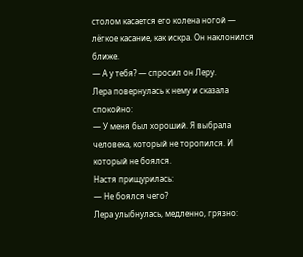столом касается его колена ногой — лёгкое касание, как искра. Он наклонился ближе.
— А у тебя? — спросил он Леру.
Лера повернулась к нему и сказала спокойно:
— У меня был хороший. Я выбрала человека, который не торопился. И который не боялся.
Настя прищурилась:
— Не боялся чего?
Лера улыбнулась, медленно, грязно: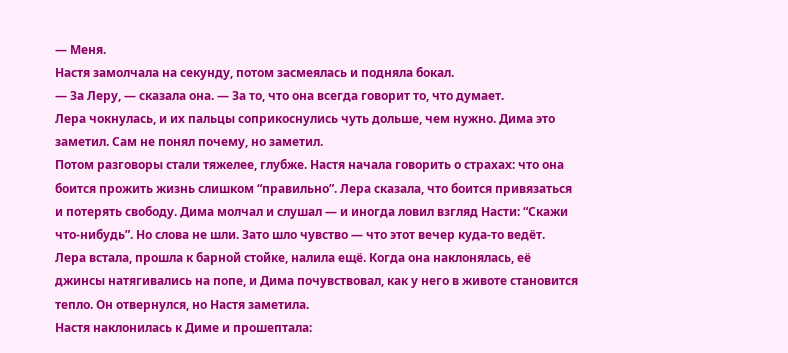— Меня.
Настя замолчала на секунду, потом засмеялась и подняла бокал.
— За Леру, — сказала она. — За то, что она всегда говорит то, что думает.
Лера чокнулась, и их пальцы соприкоснулись чуть дольше, чем нужно. Дима это заметил. Сам не понял почему, но заметил.
Потом разговоры стали тяжелее, глубже. Настя начала говорить о страхах: что она боится прожить жизнь слишком “правильно”. Лера сказала, что боится привязаться и потерять свободу. Дима молчал и слушал — и иногда ловил взгляд Насти: “Скажи что-нибудь”. Но слова не шли. Зато шло чувство — что этот вечер куда-то ведёт.
Лера встала, прошла к барной стойке, налила ещё. Когда она наклонялась, её джинсы натягивались на попе, и Дима почувствовал, как у него в животе становится тепло. Он отвернулся, но Настя заметила.
Настя наклонилась к Диме и прошептала: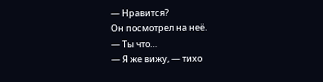— Нравится?
Он посмотрел на неё.
— Ты что…
— Я же вижу, — тихо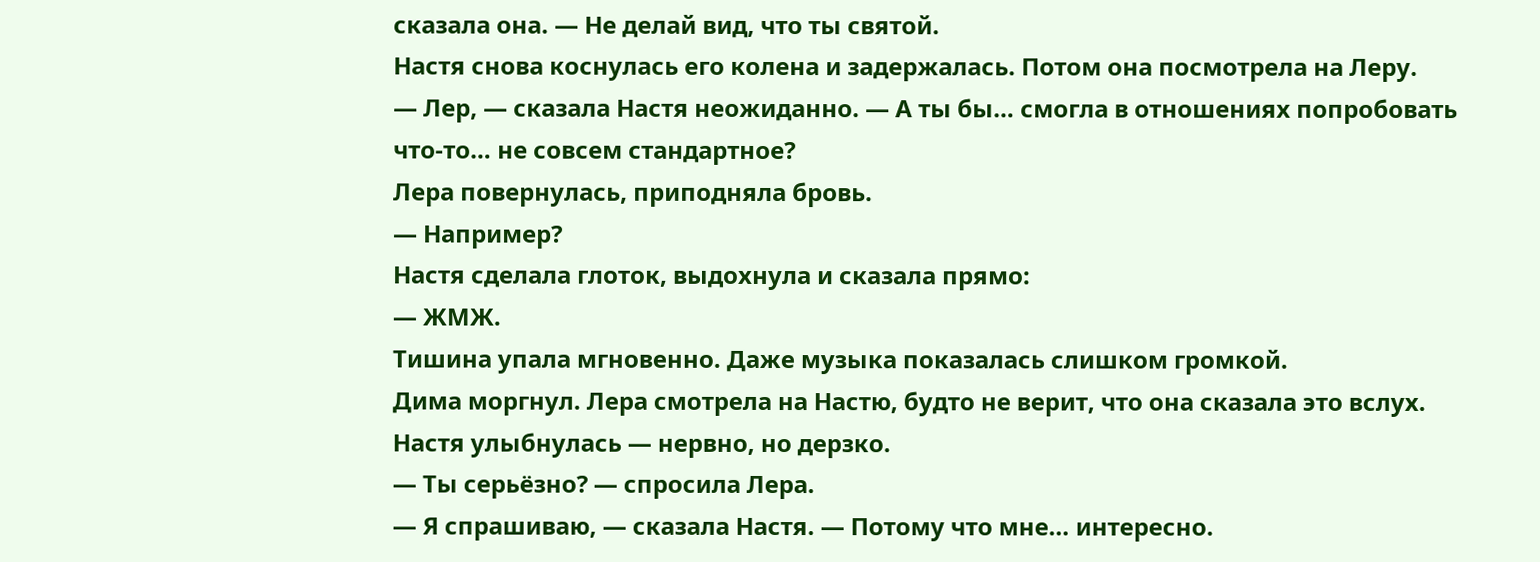сказала она. — Не делай вид, что ты святой.
Настя снова коснулась его колена и задержалась. Потом она посмотрела на Леру.
— Лер, — сказала Настя неожиданно. — А ты бы… смогла в отношениях попробовать что-то… не совсем стандартное?
Лера повернулась, приподняла бровь.
— Например?
Настя сделала глоток, выдохнула и сказала прямо:
— ЖМЖ.
Тишина упала мгновенно. Даже музыка показалась слишком громкой.
Дима моргнул. Лера смотрела на Настю, будто не верит, что она сказала это вслух. Настя улыбнулась — нервно, но дерзко.
— Ты серьёзно? — спросила Лера.
— Я спрашиваю, — сказала Настя. — Потому что мне… интересно.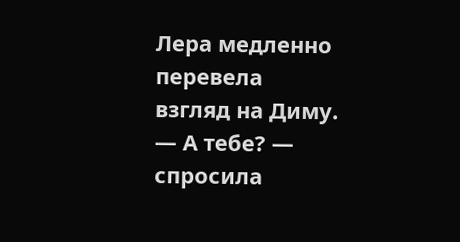Лера медленно перевела взгляд на Диму.
— А тебе? — спросила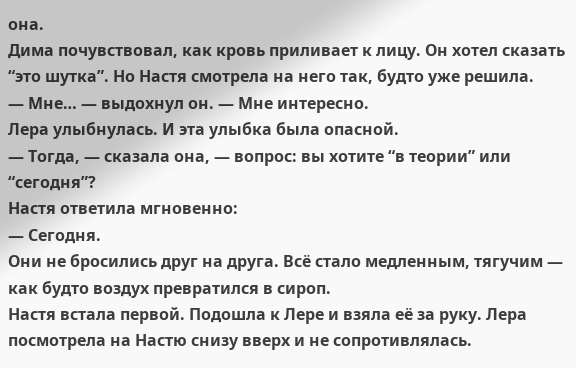она.
Дима почувствовал, как кровь приливает к лицу. Он хотел сказать “это шутка”. Но Настя смотрела на него так, будто уже решила.
— Мне… — выдохнул он. — Мне интересно.
Лера улыбнулась. И эта улыбка была опасной.
— Тогда, — сказала она, — вопрос: вы хотите “в теории” или “сегодня”?
Настя ответила мгновенно:
— Сегодня.
Они не бросились друг на друга. Всё стало медленным, тягучим — как будто воздух превратился в сироп.
Настя встала первой. Подошла к Лере и взяла её за руку. Лера посмотрела на Настю снизу вверх и не сопротивлялась.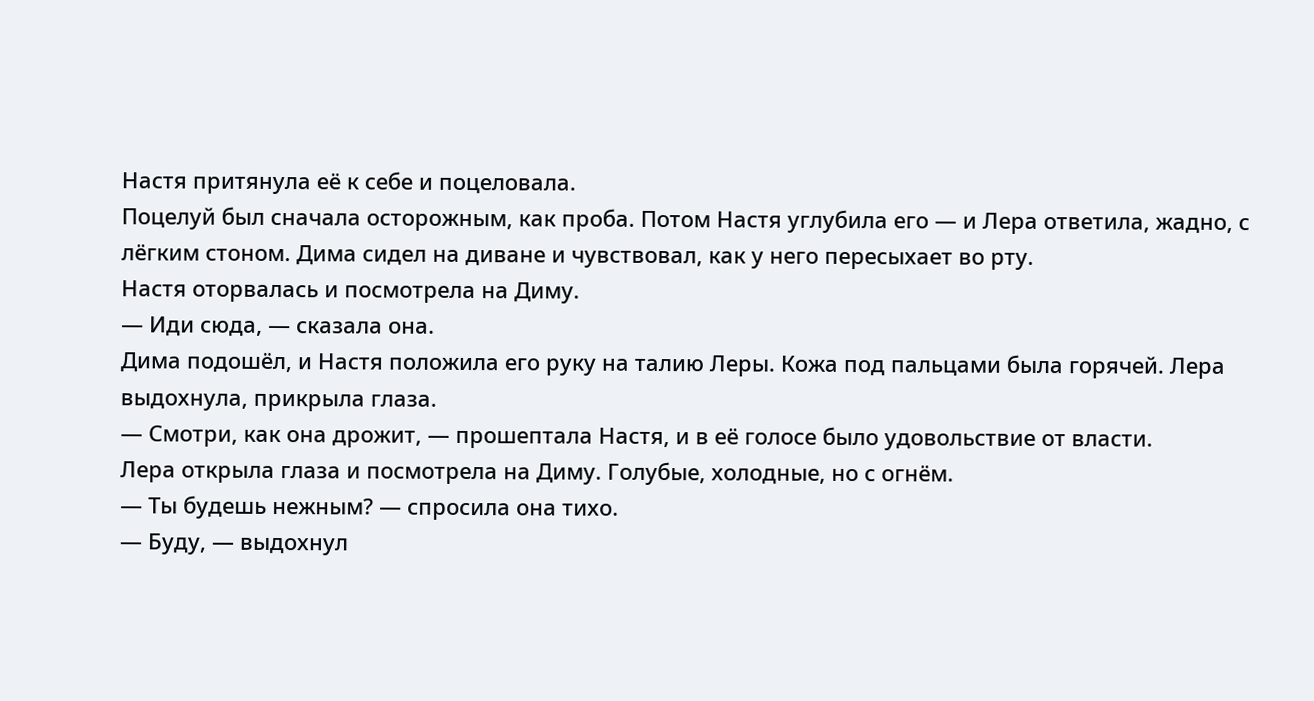Настя притянула её к себе и поцеловала.
Поцелуй был сначала осторожным, как проба. Потом Настя углубила его — и Лера ответила, жадно, с лёгким стоном. Дима сидел на диване и чувствовал, как у него пересыхает во рту.
Настя оторвалась и посмотрела на Диму.
— Иди сюда, — сказала она.
Дима подошёл, и Настя положила его руку на талию Леры. Кожа под пальцами была горячей. Лера выдохнула, прикрыла глаза.
— Смотри, как она дрожит, — прошептала Настя, и в её голосе было удовольствие от власти.
Лера открыла глаза и посмотрела на Диму. Голубые, холодные, но с огнём.
— Ты будешь нежным? — спросила она тихо.
— Буду, — выдохнул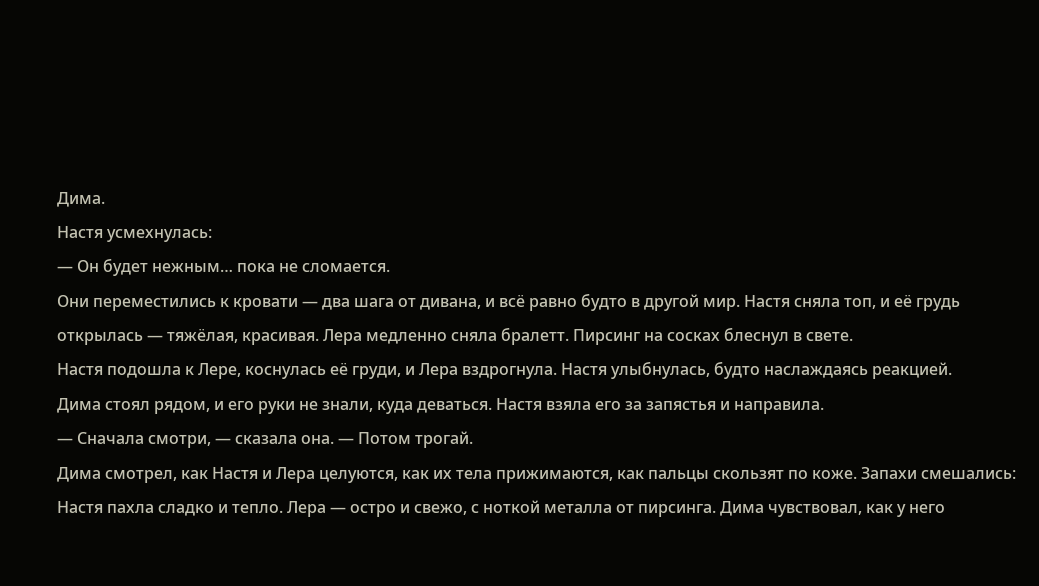Дима.
Настя усмехнулась:
— Он будет нежным… пока не сломается.
Они переместились к кровати — два шага от дивана, и всё равно будто в другой мир. Настя сняла топ, и её грудь открылась — тяжёлая, красивая. Лера медленно сняла бралетт. Пирсинг на сосках блеснул в свете.
Настя подошла к Лере, коснулась её груди, и Лера вздрогнула. Настя улыбнулась, будто наслаждаясь реакцией.
Дима стоял рядом, и его руки не знали, куда деваться. Настя взяла его за запястья и направила.
— Сначала смотри, — сказала она. — Потом трогай.
Дима смотрел, как Настя и Лера целуются, как их тела прижимаются, как пальцы скользят по коже. Запахи смешались: Настя пахла сладко и тепло. Лера — остро и свежо, с ноткой металла от пирсинга. Дима чувствовал, как у него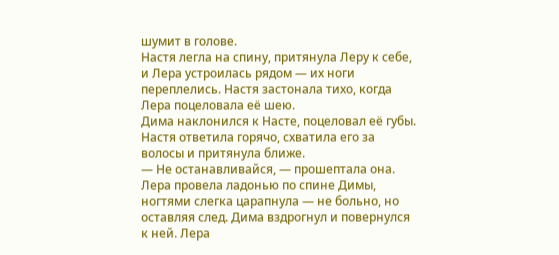шумит в голове.
Настя легла на спину, притянула Леру к себе, и Лера устроилась рядом — их ноги переплелись. Настя застонала тихо, когда Лера поцеловала её шею.
Дима наклонился к Насте, поцеловал её губы. Настя ответила горячо, схватила его за волосы и притянула ближе.
— Не останавливайся, — прошептала она.
Лера провела ладонью по спине Димы, ногтями слегка царапнула — не больно, но оставляя след. Дима вздрогнул и повернулся к ней. Лера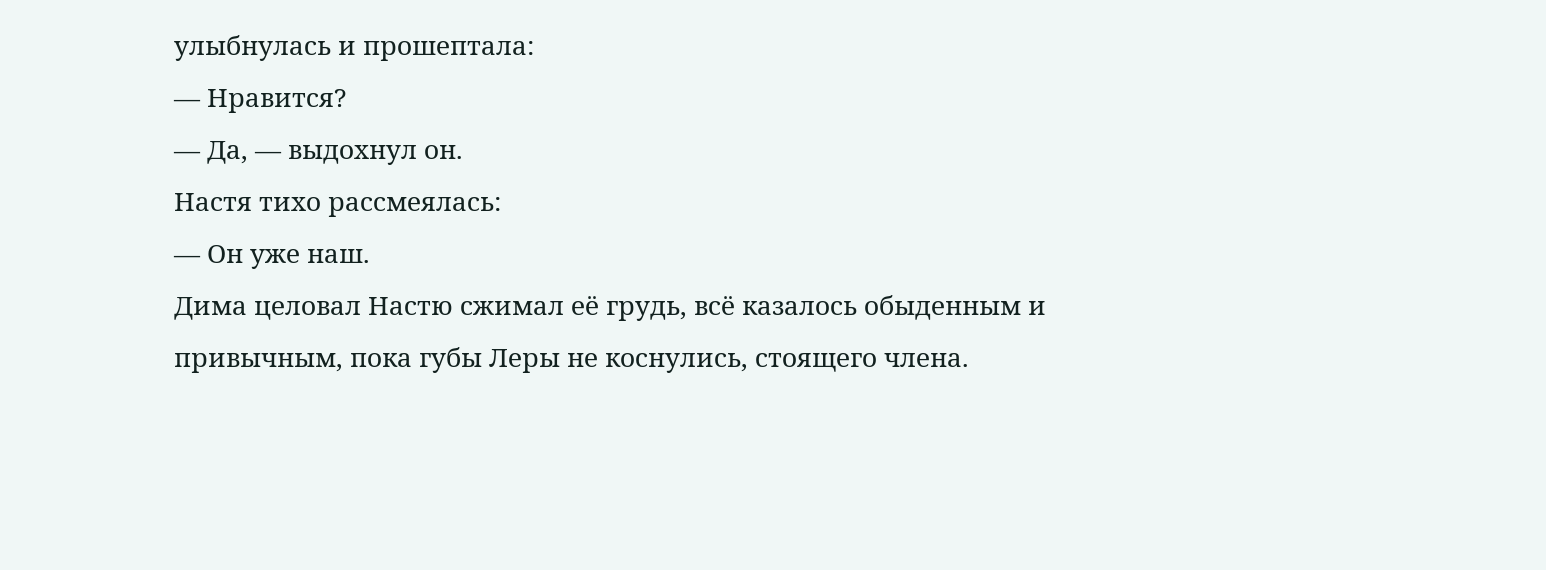улыбнулась и прошептала:
— Нравится?
— Да, — выдохнул он.
Настя тихо рассмеялась:
— Он уже наш.
Дима целовал Настю сжимал её грудь, всё казалось обыденным и привычным, пока губы Леры не коснулись, стоящего члена.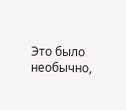Это было необычно,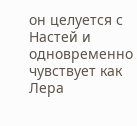он целуется с Настей и одновременно чувствует как Лера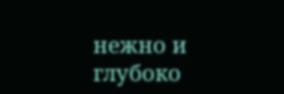нежно и глубоко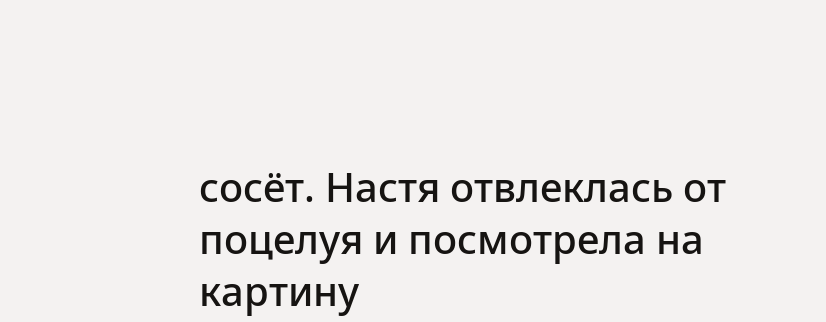сосёт. Настя отвлеклась от поцелуя и посмотрела на картину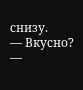снизу.
— Вкусно? —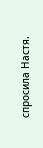спросила Настя.